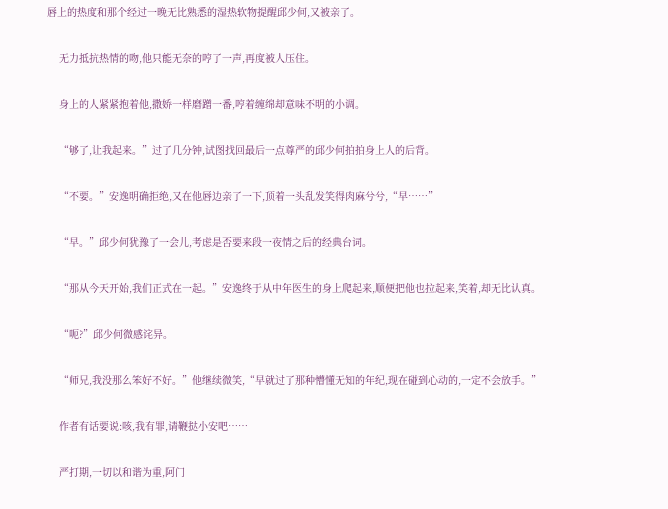唇上的热度和那个经过一晚无比熟悉的湿热软物提醒邱少何,又被亲了。

    无力抵抗热情的吻,他只能无奈的哼了一声,再度被人压住。

    身上的人紧紧抱着他,撒娇一样磨蹭一番,哼着缠绵却意味不明的小调。

    “够了,让我起来。”过了几分钟,试图找回最后一点尊严的邱少何拍拍身上人的后背。

    “不要。”安逸明确拒绝,又在他唇边亲了一下,顶着一头乱发笑得肉麻兮兮,“早……”

    “早。”邱少何犹豫了一会儿,考虑是否要来段一夜情之后的经典台词。

    “那从今天开始,我们正式在一起。”安逸终于从中年医生的身上爬起来,顺便把他也拉起来,笑着,却无比认真。

    “呃?”邱少何微感诧异。

    “师兄,我没那么笨好不好。”他继续微笑,“早就过了那种懵懂无知的年纪,现在碰到心动的,一定不会放手。”

    作者有话要说:咳,我有罪,请鞭挞小安吧……

    严打期,一切以和谐为重,阿门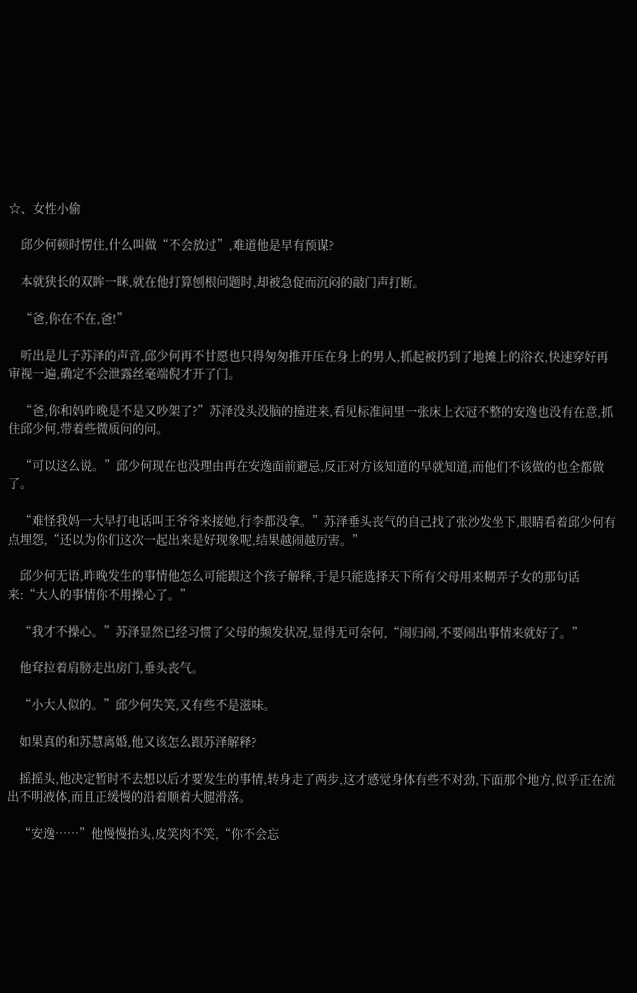☆、女性小偷

    邱少何顿时愣住,什么叫做“不会放过”,难道他是早有预谋?

    本就狭长的双眸一眯,就在他打算刨根问题时,却被急促而沉闷的敲门声打断。

    “爸,你在不在,爸!”

    听出是儿子苏泽的声音,邱少何再不甘愿也只得匆匆推开压在身上的男人,抓起被扔到了地摊上的浴衣,快速穿好再审视一遍,确定不会泄露丝毫端倪才开了门。

    “爸,你和妈昨晚是不是又吵架了?”苏泽没头没脑的撞进来,看见标准间里一张床上衣冠不整的安逸也没有在意,抓住邱少何,带着些微质问的问。

    “可以这么说。”邱少何现在也没理由再在安逸面前避忌,反正对方该知道的早就知道,而他们不该做的也全都做了。

    “难怪我妈一大早打电话叫王爷爷来接她,行李都没拿。”苏泽垂头丧气的自己找了张沙发坐下,眼睛看着邱少何有点埋怨,“还以为你们这次一起出来是好现象呢,结果越闹越厉害。”

    邱少何无语,昨晚发生的事情他怎么可能跟这个孩子解释,于是只能选择天下所有父母用来糊弄子女的那句话来:“大人的事情你不用操心了。”

    “我才不操心。”苏泽显然已经习惯了父母的频发状况,显得无可奈何,“闹归闹,不要闹出事情来就好了。”

    他耷拉着肩膀走出房门,垂头丧气。

    “小大人似的。”邱少何失笑,又有些不是滋味。

    如果真的和苏慧离婚,他又该怎么跟苏泽解释?

    摇摇头,他决定暂时不去想以后才要发生的事情,转身走了两步,这才感觉身体有些不对劲,下面那个地方,似乎正在流出不明液体,而且正缓慢的沿着顺着大腿滑落。

    “安逸……”他慢慢抬头,皮笑肉不笑,“你不会忘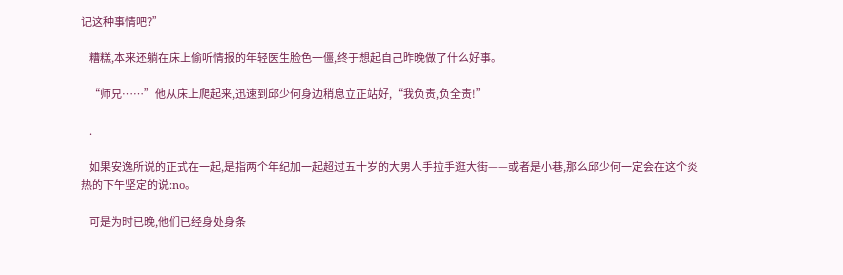记这种事情吧?”

    糟糕,本来还躺在床上偷听情报的年轻医生脸色一僵,终于想起自己昨晚做了什么好事。

    “师兄……”他从床上爬起来,迅速到邱少何身边稍息立正站好,“我负责,负全责!”

    .

    如果安逸所说的正式在一起,是指两个年纪加一起超过五十岁的大男人手拉手逛大街——或者是小巷,那么邱少何一定会在这个炎热的下午坚定的说:no。

    可是为时已晚,他们已经身处身条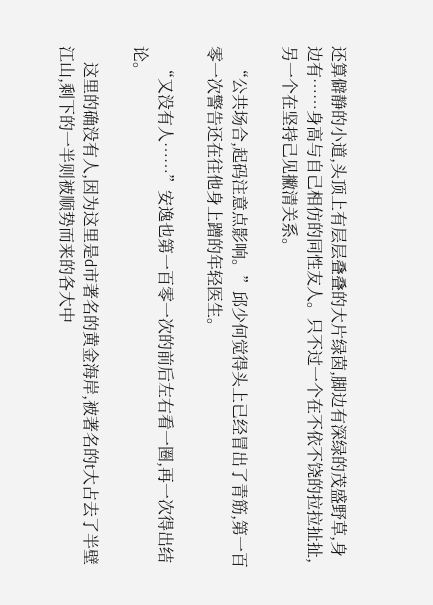还算僻静的小道,头顶上有层层叠叠的大片绿茵,脚边有深绿的茂盛野草,身边有……身高与自己相仿的同性友人。只不过一个在不依不饶的拉拉扯扯,另一个在坚持己见撇清关系。

    “公共场合,起码注意点影响。”邱少何觉得头上已经冒出了青筋,第一百零一次警告还在往他身上蹭的年轻医生。

    “又没有人……”安逸也第一百零一次的前后左右看一圈,再一次得出结论。

    这里的确没有人,因为这里是d市著名的黄金海岸,被著名的t大占去了半壁江山,剩下的一半则被顺势而来的各大中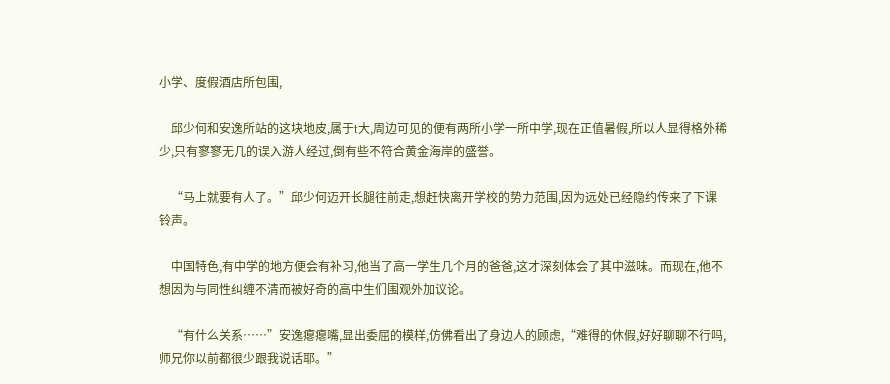小学、度假酒店所包围,

    邱少何和安逸所站的这块地皮,属于t大,周边可见的便有两所小学一所中学,现在正值暑假,所以人显得格外稀少,只有寥寥无几的误入游人经过,倒有些不符合黄金海岸的盛誉。

    “马上就要有人了。”邱少何迈开长腿往前走,想赶快离开学校的势力范围,因为远处已经隐约传来了下课铃声。

    中国特色,有中学的地方便会有补习,他当了高一学生几个月的爸爸,这才深刻体会了其中滋味。而现在,他不想因为与同性纠缠不清而被好奇的高中生们围观外加议论。

    “有什么关系……”安逸瘪瘪嘴,显出委屈的模样,仿佛看出了身边人的顾虑,“难得的休假,好好聊聊不行吗,师兄你以前都很少跟我说话耶。”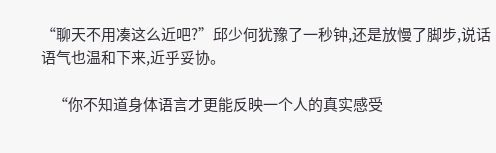“聊天不用凑这么近吧?”邱少何犹豫了一秒钟,还是放慢了脚步,说话语气也温和下来,近乎妥协。

    “你不知道身体语言才更能反映一个人的真实感受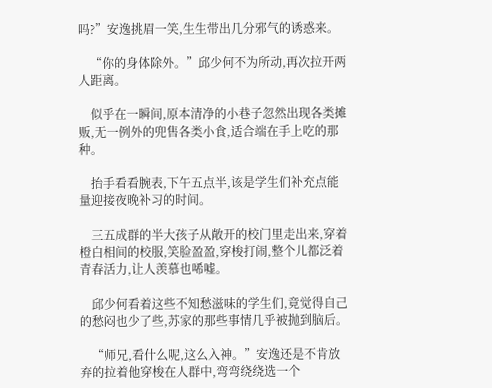吗?”安逸挑眉一笑,生生带出几分邪气的诱惑来。

    “你的身体除外。”邱少何不为所动,再次拉开两人距离。

    似乎在一瞬间,原本清净的小巷子忽然出现各类摊贩,无一例外的兜售各类小食,适合端在手上吃的那种。

    抬手看看腕表,下午五点半,该是学生们补充点能量迎接夜晚补习的时间。

    三五成群的半大孩子从敞开的校门里走出来,穿着橙白相间的校服,笑脸盈盈,穿梭打闹,整个儿都泛着青春活力,让人羡慕也唏嘘。

    邱少何看着这些不知愁滋味的学生们,竟觉得自己的愁闷也少了些,苏家的那些事情几乎被抛到脑后。

    “师兄,看什么呢,这么入神。”安逸还是不肯放弃的拉着他穿梭在人群中,弯弯绕绕选一个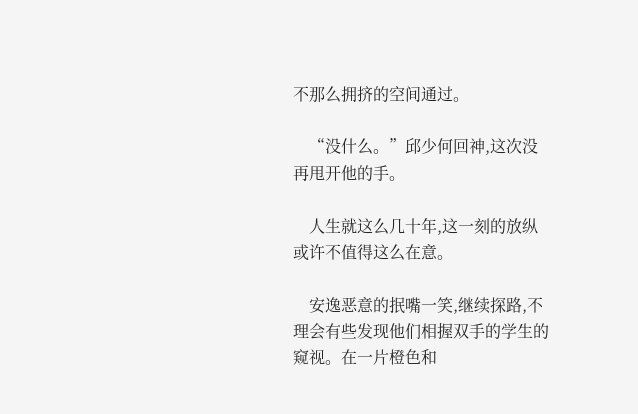不那么拥挤的空间通过。

    “没什么。”邱少何回神,这次没再甩开他的手。

    人生就这么几十年,这一刻的放纵或许不值得这么在意。

    安逸恶意的抿嘴一笑,继续探路,不理会有些发现他们相握双手的学生的窥视。在一片橙色和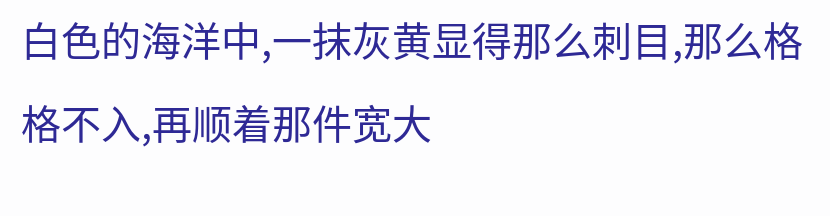白色的海洋中,一抹灰黄显得那么刺目,那么格格不入,再顺着那件宽大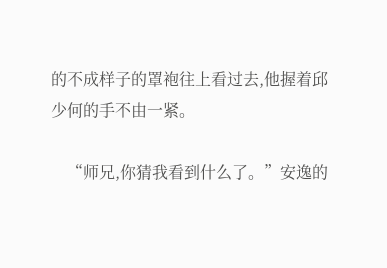的不成样子的罩袍往上看过去,他握着邱少何的手不由一紧。

    “师兄,你猜我看到什么了。”安逸的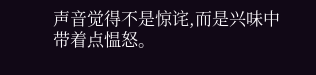声音觉得不是惊诧,而是兴味中带着点愠怒。